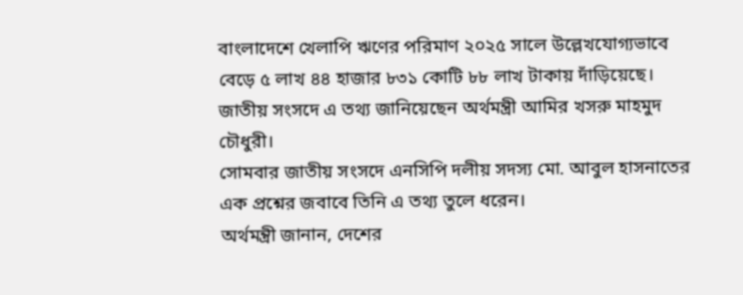বাংলাদেশে খেলাপি ঋণের পরিমাণ ২০২৫ সালে উল্লেখযোগ্যভাবে বেড়ে ৫ লাখ ৪৪ হাজার ৮৩১ কোটি ৮৮ লাখ টাকায় দাঁড়িয়েছে। জাতীয় সংসদে এ তথ্য জানিয়েছেন অর্থমন্ত্রী আমির খসরু মাহমুদ চৌধুরী।
সোমবার জাতীয় সংসদে এনসিপি দলীয় সদস্য মো. আবুল হাসনাতের এক প্রশ্নের জবাবে তিনি এ তথ্য তুলে ধরেন।
অর্থমন্ত্রী জানান, দেশের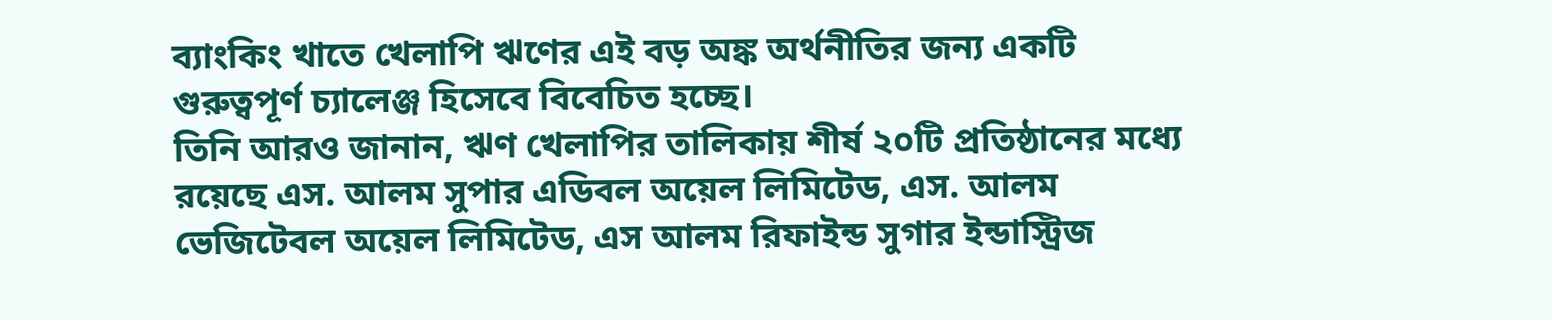ব্যাংকিং খাতে খেলাপি ঋণের এই বড় অঙ্ক অর্থনীতির জন্য একটি গুরুত্বপূর্ণ চ্যালেঞ্জ হিসেবে বিবেচিত হচ্ছে।
তিনি আরও জানান, ঋণ খেলাপির তালিকায় শীর্ষ ২০টি প্রতিষ্ঠানের মধ্যে রয়েছে এস. আলম সুপার এডিবল অয়েল লিমিটেড, এস. আলম ভেজিটেবল অয়েল লিমিটেড, এস আলম রিফাইন্ড সুগার ইন্ডাস্ট্রিজ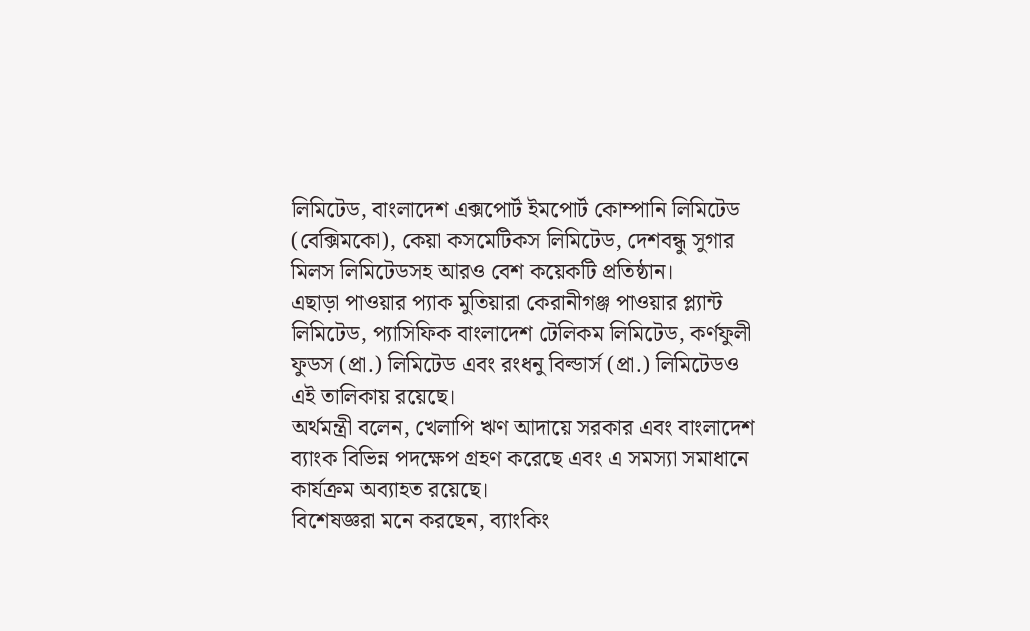লিমিটেড, বাংলাদেশ এক্সপোর্ট ইমপোর্ট কোম্পানি লিমিটেড (বেক্সিমকো), কেয়া কসমেটিকস লিমিটেড, দেশবন্ধু সুগার মিলস লিমিটেডসহ আরও বেশ কয়েকটি প্রতিষ্ঠান।
এছাড়া পাওয়ার প্যাক মুতিয়ারা কেরানীগঞ্জ পাওয়ার প্ল্যান্ট লিমিটেড, প্যাসিফিক বাংলাদেশ টেলিকম লিমিটেড, কর্ণফুলী ফুডস (প্রা.) লিমিটেড এবং রংধনু বিল্ডার্স (প্রা.) লিমিটেডও এই তালিকায় রয়েছে।
অর্থমন্ত্রী বলেন, খেলাপি ঋণ আদায়ে সরকার এবং বাংলাদেশ ব্যাংক বিভিন্ন পদক্ষেপ গ্রহণ করেছে এবং এ সমস্যা সমাধানে কার্যক্রম অব্যাহত রয়েছে।
বিশেষজ্ঞরা মনে করছেন, ব্যাংকিং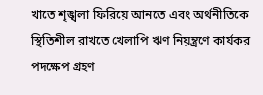খাতে শৃঙ্খলা ফিরিয়ে আনতে এবং অর্থনীতিকে স্থিতিশীল রাখতে খেলাপি ঋণ নিয়ন্ত্রণে কার্যকর পদক্ষেপ গ্রহণ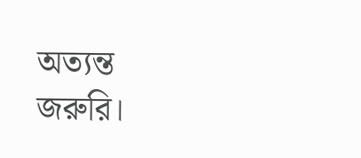অত্যন্ত জরুরি।